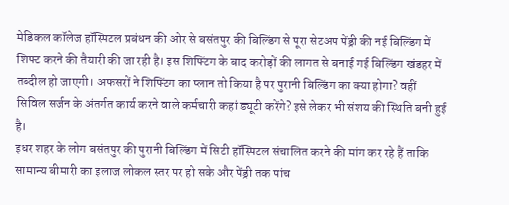मेडिकल कॉलेज हॉस्पिटल प्रबंधन की ओर से बसंतपुर की बिल्डिंग से पूरा सेटअप पेंड्री की नई बिल्डिंग में शिफ्ट करने की तैयारी की जा रही है। इस शिफ्टिंग के बाद करोड़ों की लागत से बनाई गई बिल्डिंग खंडहर में तब्दील हो जाएगी। अफसरों ने शिफ्टिंग का प्लान तो किया है पर पुरानी बिल्डिंग का क्या होगा? वहीं सिविल सर्जन के अंतर्गत कार्य करने वाले कर्मचारी कहां ड्यूटी करेंगे? इसे लेकर भी संशय की स्थिति बनी हुई है।
इधर शहर के लोग बसंतपुर की पुरानी बिल्डिंग में सिटी हॉस्पिटल संचालित करने की मांग कर रहे हैं ताकि सामान्य बीमारी का इलाज लोकल स्तर पर हो सके और पेंड्री तक पांच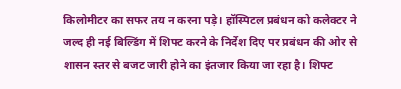किलोमीटर का सफर तय न करना पड़े। हॉस्पिटल प्रबंधन को कलेक्टर ने जल्द ही नई बिल्डिंग में शिफ्ट करने के निर्देश दिए पर प्रबंधन की ओर से शासन स्तर से बजट जारी होने का इंतजार किया जा रहा है। शिफ्ट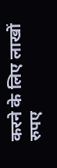करने के लिए लाखों रुपए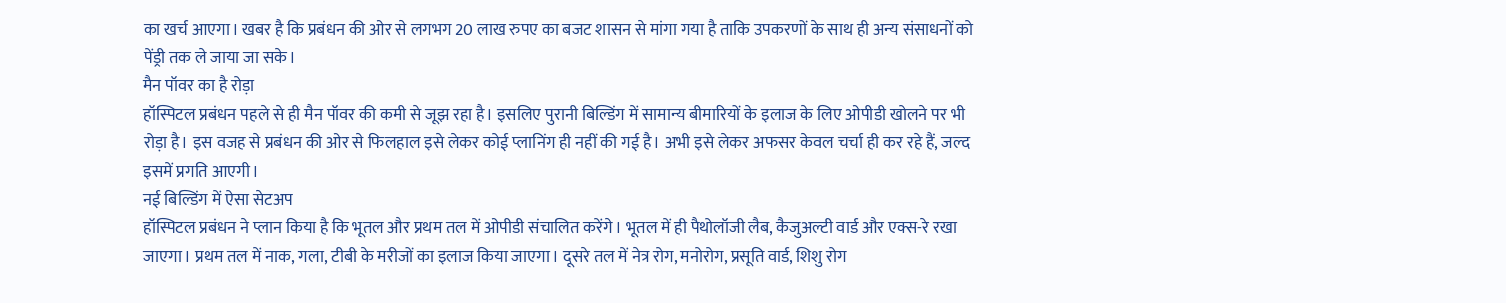का खर्च आएगा। खबर है कि प्रबंधन की ओर से लगभग 20 लाख रुपए का बजट शासन से मांगा गया है ताकि उपकरणों के साथ ही अन्य संसाधनों को पेंड्री तक ले जाया जा सके।
मैन पॉवर का है रोड़ा
हॉस्पिटल प्रबंधन पहले से ही मैन पॉवर की कमी से जूझ रहा है। इसलिए पुरानी बिल्डिंग में सामान्य बीमारियों के इलाज के लिए ओपीडी खोलने पर भी रोड़ा है। इस वजह से प्रबंधन की ओर से फिलहाल इसे लेकर कोई प्लानिंग ही नहीं की गई है। अभी इसे लेकर अफसर केवल चर्चा ही कर रहे हैं, जल्द इसमें प्रगति आएगी।
नई बिल्डिंग में ऐसा सेटअप
हॉस्पिटल प्रबंधन ने प्लान किया है कि भूतल और प्रथम तल में ओपीडी संचालित करेंगे। भूतल में ही पैथोलॉजी लैब, कैजुअल्टी वार्ड और एक्स-रे रखा जाएगा। प्रथम तल में नाक, गला, टीबी के मरीजों का इलाज किया जाएगा। दूसरे तल में नेत्र रोग, मनोरोग, प्रसूति वार्ड, शिशु रोग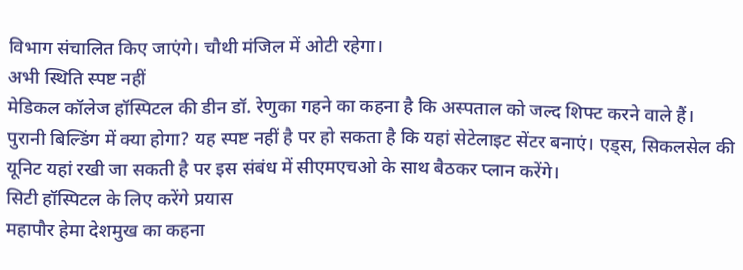विभाग संचालित किए जाएंगे। चौथी मंजिल में ओटी रहेगा।
अभी स्थिति स्पष्ट नहीं
मेडिकल कॉलेज हॉस्पिटल की डीन डॉ. रेणुका गहने का कहना है कि अस्पताल को जल्द शिफ्ट करने वाले हैं। पुरानी बिल्डिंग में क्या होगा? यह स्पष्ट नहीं है पर हो सकता है कि यहां सेटेलाइट सेंटर बनाएं। एड्स, सिकलसेल की यूनिट यहां रखी जा सकती है पर इस संबंध में सीएमएचओ के साथ बैठकर प्लान करेंगे।
सिटी हॉस्पिटल के लिए करेंगे प्रयास
महापौर हेमा देशमुख का कहना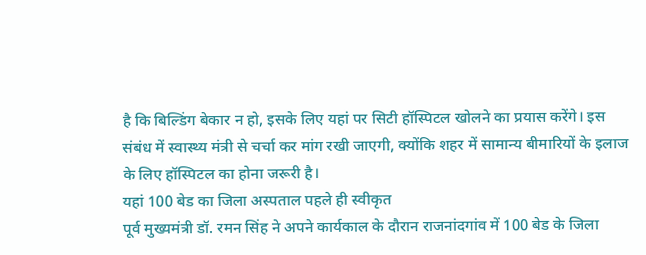है कि बिल्डिंग बेकार न हो, इसके लिए यहां पर सिटी हॉस्पिटल खोलने का प्रयास करेंगे। इस संबंध में स्वास्थ्य मंत्री से चर्चा कर मांग रखी जाएगी, क्योंकि शहर में सामान्य बीमारियों के इलाज के लिए हॉस्पिटल का होना जरूरी है।
यहां 100 बेड का जिला अस्पताल पहले ही स्वीकृत
पूर्व मुख्यमंत्री डॉ. रमन सिंह ने अपने कार्यकाल के दौरान राजनांदगांव में 100 बेड के जिला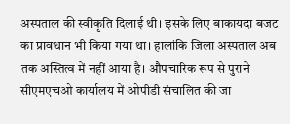अस्पताल की स्वीकृति दिलाई थी। इसके लिए बाकायदा बजट का प्रावधान भी किया गया था। हालांकि जिला अस्पताल अब तक अस्तित्व में नहीं आया है। औपचारिक रूप से पुराने सीएमएचओ कार्यालय में ओपीडी संचालित की जा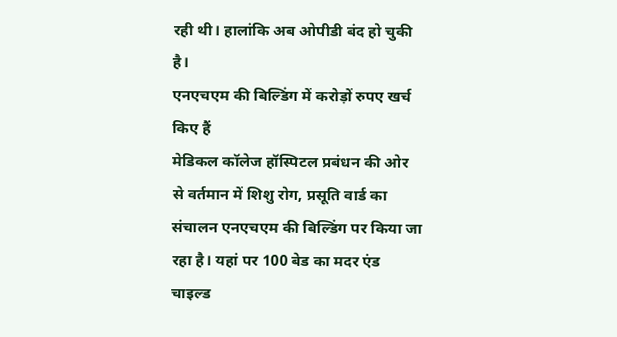रही थी। हालांकि अब ओपीडी बंद हो चुकी है।
एनएचएम की बिल्डिंग में करोड़ों रुपए खर्च किए हैं
मेडिकल कॉलेज हॉस्पिटल प्रबंधन की ओर से वर्तमान में शिशु रोग, प्रसूति वार्ड का संचालन एनएचएम की बिल्डिंग पर किया जा रहा है। यहां पर 100 बेड का मदर एंड चाइल्ड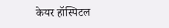केयर हॉस्पिटल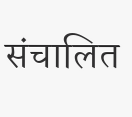संचालित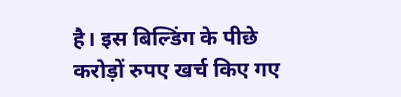है। इस बिल्डिंग के पीछे करोड़ों रुपए खर्च किए गए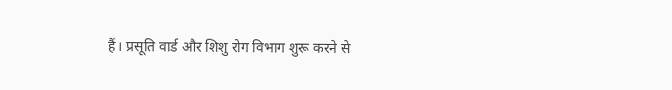हैं। प्रसूति वार्ड और शिशु रोग विभाग शुरू करने से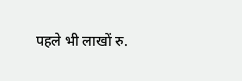पहले भी लाखों रु.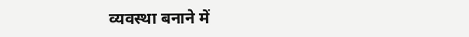व्यवस्था बनाने में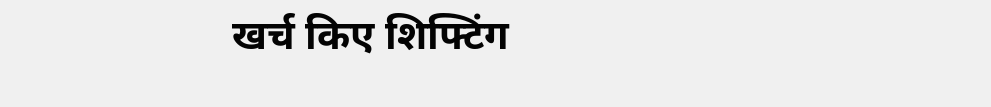खर्च किए शिफ्टिंग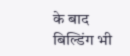के बाद बिल्डिंग भी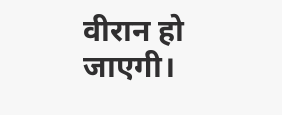वीरान हो जाएगी।